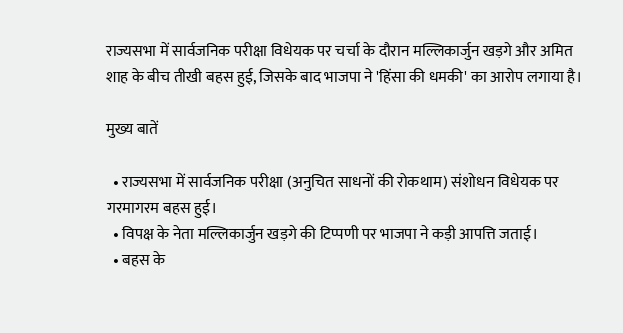राज्यसभा में सार्वजनिक परीक्षा विधेयक पर चर्चा के दौरान मल्लिकार्जुन खड़गे और अमित शाह के बीच तीखी बहस हुई, जिसके बाद भाजपा ने 'हिंसा की धमकी' का आरोप लगाया है।

मुख्य बातें

  • राज्यसभा में सार्वजनिक परीक्षा (अनुचित साधनों की रोकथाम) संशोधन विधेयक पर गरमागरम बहस हुई।
  • विपक्ष के नेता मल्लिकार्जुन खड़गे की टिप्पणी पर भाजपा ने कड़ी आपत्ति जताई।
  • बहस के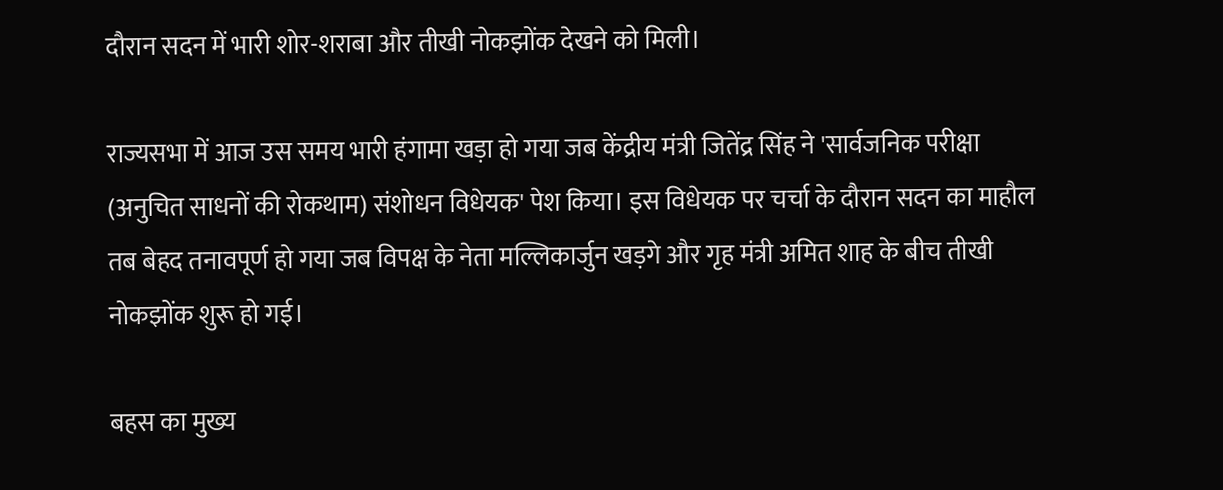दौरान सदन में भारी शोर-शराबा और तीखी नोकझोंक देखने को मिली।

राज्यसभा में आज उस समय भारी हंगामा खड़ा हो गया जब केंद्रीय मंत्री जितेंद्र सिंह ने 'सार्वजनिक परीक्षा (अनुचित साधनों की रोकथाम) संशोधन विधेयक' पेश किया। इस विधेयक पर चर्चा के दौरान सदन का माहौल तब बेहद तनावपूर्ण हो गया जब विपक्ष के नेता मल्लिकार्जुन खड़गे और गृह मंत्री अमित शाह के बीच तीखी नोकझोंक शुरू हो गई।

बहस का मुख्य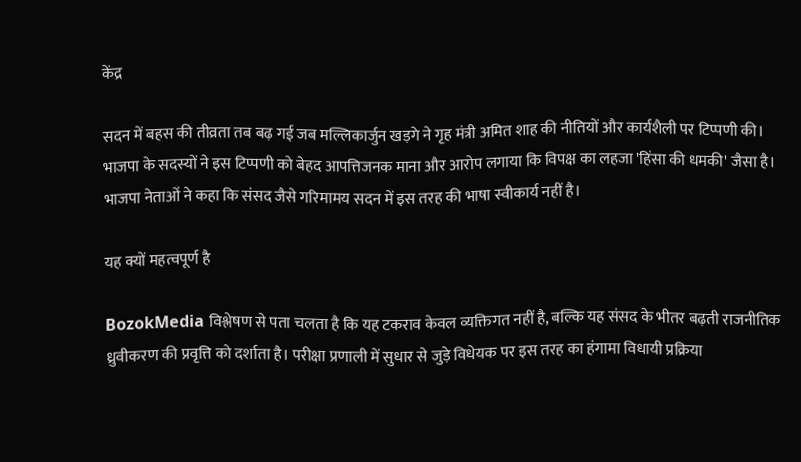केंद्र

सदन में बहस की तीव्रता तब बढ़ गई जब मल्लिकार्जुन खड़गे ने गृह मंत्री अमित शाह की नीतियों और कार्यशैली पर टिप्पणी की। भाजपा के सदस्यों ने इस टिप्पणी को बेहद आपत्तिजनक माना और आरोप लगाया कि विपक्ष का लहजा 'हिंसा की धमकी' जैसा है। भाजपा नेताओं ने कहा कि संसद जैसे गरिमामय सदन में इस तरह की भाषा स्वीकार्य नहीं है।

यह क्यों महत्वपूर्ण है

BozokMedia विश्लेषण से पता चलता है कि यह टकराव केवल व्यक्तिगत नहीं है, बल्कि यह संसद के भीतर बढ़ती राजनीतिक ध्रुवीकरण की प्रवृत्ति को दर्शाता है। परीक्षा प्रणाली में सुधार से जुड़े विधेयक पर इस तरह का हंगामा विधायी प्रक्रिया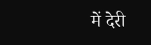में देरी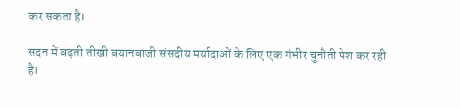कर सकता है।

सदन में बढ़ती तीखी बयानबाजी संसदीय मर्यादाओं के लिए एक गंभीर चुनौती पेश कर रही है।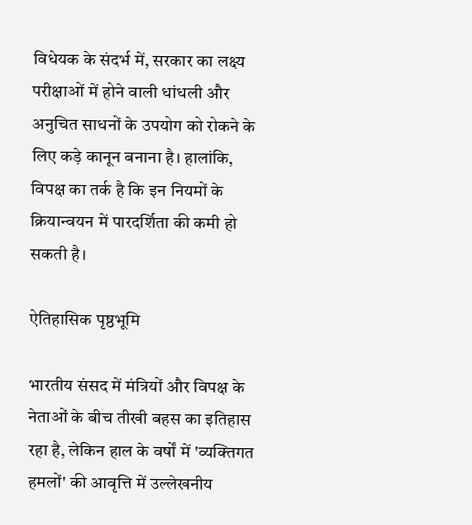विधेयक के संदर्भ में, सरकार का लक्ष्य परीक्षाओं में होने वाली धांधली और अनुचित साधनों के उपयोग को रोकने के लिए कड़े कानून बनाना है। हालांकि, विपक्ष का तर्क है कि इन नियमों के क्रियान्वयन में पारदर्शिता की कमी हो सकती है।

ऐतिहासिक पृष्ठभूमि

भारतीय संसद में मंत्रियों और विपक्ष के नेताओं के बीच तीखी बहस का इतिहास रहा है, लेकिन हाल के वर्षों में 'व्यक्तिगत हमलों' की आवृत्ति में उल्लेखनीय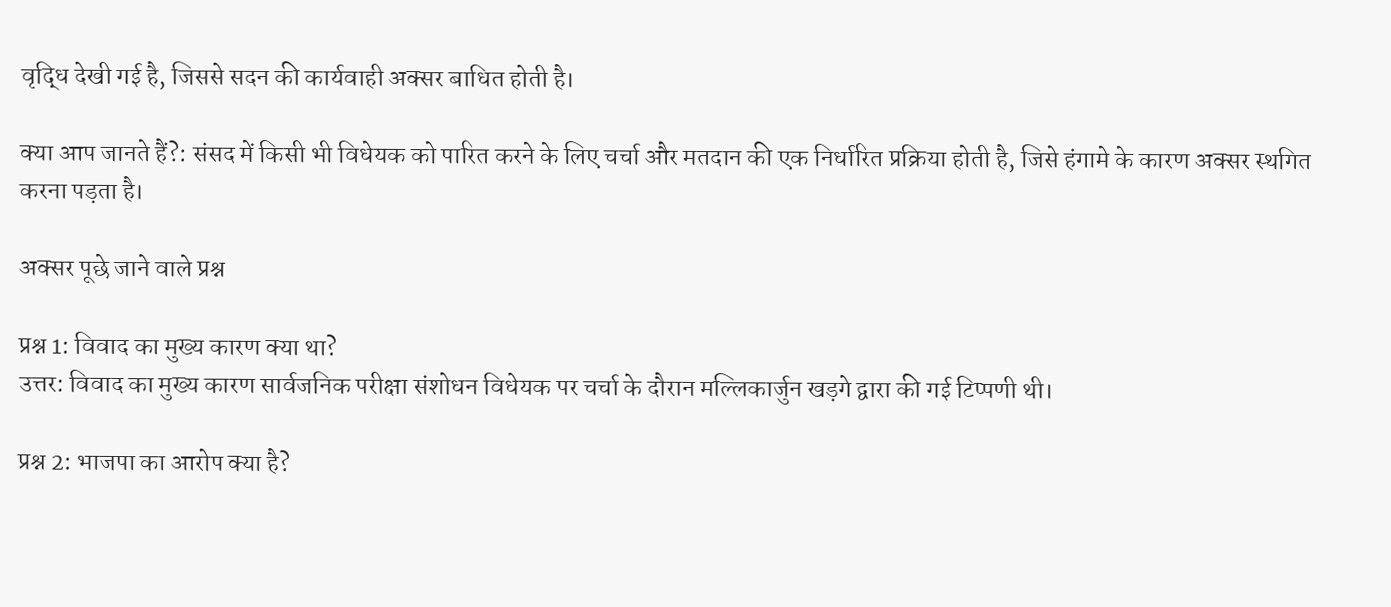वृद्धि देखी गई है, जिससे सदन की कार्यवाही अक्सर बाधित होती है।

क्या आप जानते हैं?: संसद में किसी भी विधेयक को पारित करने के लिए चर्चा और मतदान की एक निर्धारित प्रक्रिया होती है, जिसे हंगामे के कारण अक्सर स्थगित करना पड़ता है।

अक्सर पूछे जाने वाले प्रश्न

प्रश्न 1: विवाद का मुख्य कारण क्या था?
उत्तर: विवाद का मुख्य कारण सार्वजनिक परीक्षा संशोधन विधेयक पर चर्चा के दौरान मल्लिकार्जुन खड़गे द्वारा की गई टिप्पणी थी।

प्रश्न 2: भाजपा का आरोप क्या है?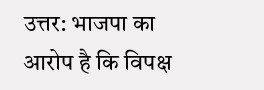उत्तर: भाजपा का आरोप है कि विपक्ष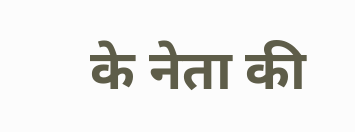के नेता की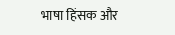भाषा हिंसक और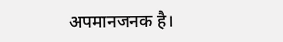अपमानजनक है।